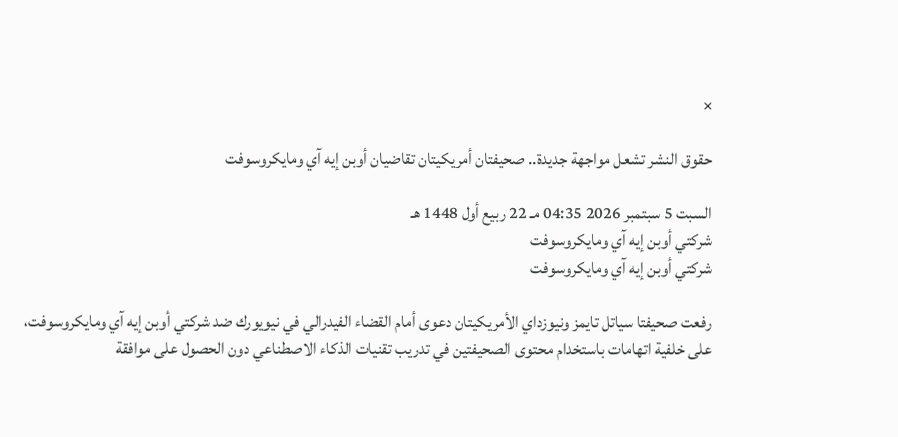×

حقوق النشر تشعل مواجهة جديدة.. صحيفتان أمريكيتان تقاضيان أوبن إيه آي ومايكروسوفت

السبت 5 سبتمبر 2026 04:35 مـ 22 ربيع أول 1448 هـ
شركتي أوبن إيه آي ومايكروسوفت
شركتي أوبن إيه آي ومايكروسوفت

رفعت صحيفتا سياتل تايمز ونيوزداي الأمريكيتان دعوى أمام القضاء الفيدرالي في نيويورك ضد شركتي أوبن إيه آي ومايكروسوفت، على خلفية اتهامات باستخدام محتوى الصحيفتين في تدريب تقنيات الذكاء الاصطناعي دون الحصول على موافقة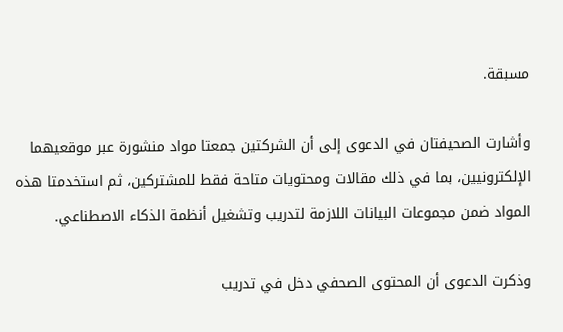مسبقة.

وأشارت الصحيفتان في الدعوى إلى أن الشركتين جمعتا مواد منشورة عبر موقعيهما الإلكترونيين، بما في ذلك مقالات ومحتويات متاحة فقط للمشتركين، ثم استخدمتا هذه المواد ضمن مجموعات البيانات اللازمة لتدريب وتشغيل أنظمة الذكاء الاصطناعي.

وذكرت الدعوى أن المحتوى الصحفي دخل في تدريب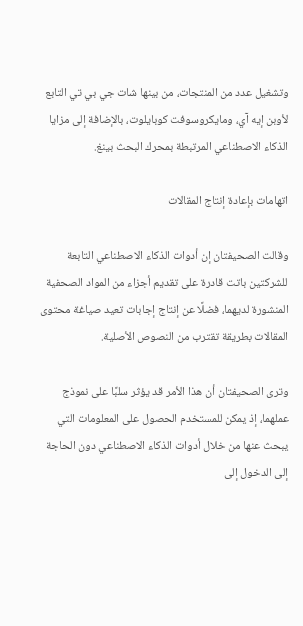وتشغيل عدد من المنتجات، من بينها شات جي بي تي التابع لأوبن إيه آي، ومايكروسوفت كوبايلوت، بالإضافة إلى مزايا الذكاء الاصطناعي المرتبطة بمحرك البحث بينغ.

اتهامات بإعادة إنتاج المقالات

وقالت الصحيفتان إن أدوات الذكاء الاصطناعي التابعة للشركتين باتت قادرة على تقديم أجزاء من المواد الصحفية المنشورة لديهما، فضلًا عن إنتاج إجابات تعيد صياغة محتوى المقالات بطريقة تقترب من النصوص الأصلية.

وترى الصحيفتان أن هذا الأمر قد يؤثر سلبًا على نموذج عملهما، إذ يمكن للمستخدم الحصول على المعلومات التي يبحث عنها من خلال أدوات الذكاء الاصطناعي دون الحاجة إلى الدخول إلى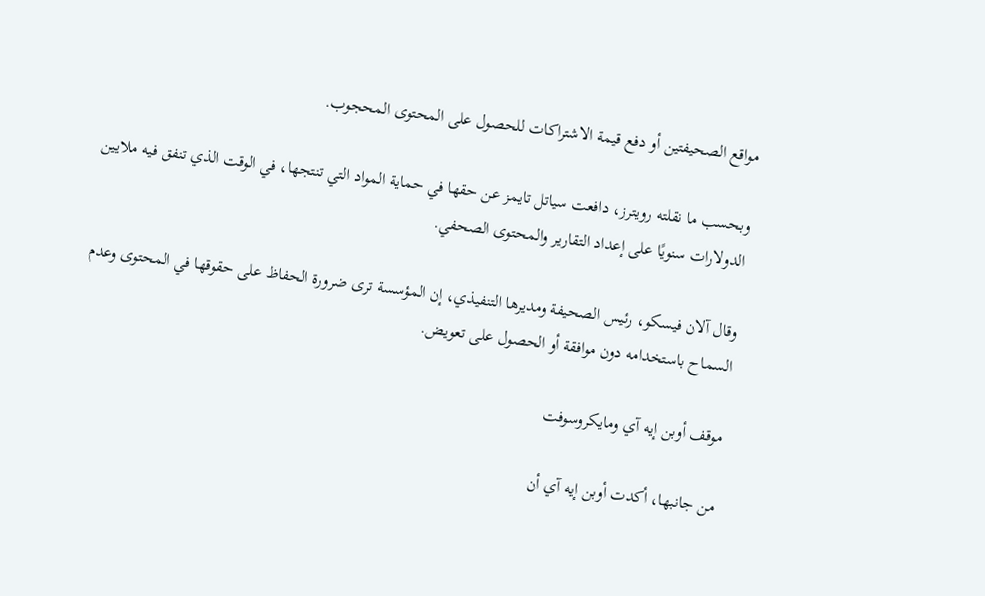مواقع الصحيفتين أو دفع قيمة الاشتراكات للحصول على المحتوى المحجوب.

وبحسب ما نقلته رويترز، دافعت سياتل تايمز عن حقها في حماية المواد التي تنتجها، في الوقت الذي تنفق فيه ملايين الدولارات سنويًا على إعداد التقارير والمحتوى الصحفي.

وقال آلان فيسكو، رئيس الصحيفة ومديرها التنفيذي، إن المؤسسة ترى ضرورة الحفاظ على حقوقها في المحتوى وعدم السماح باستخدامه دون موافقة أو الحصول على تعويض.

موقف أوبن إيه آي ومايكروسوفت

من جانبها، أكدت أوبن إيه آي أن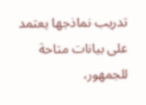تدريب نماذجها يعتمد على بيانات متاحة للجمهور،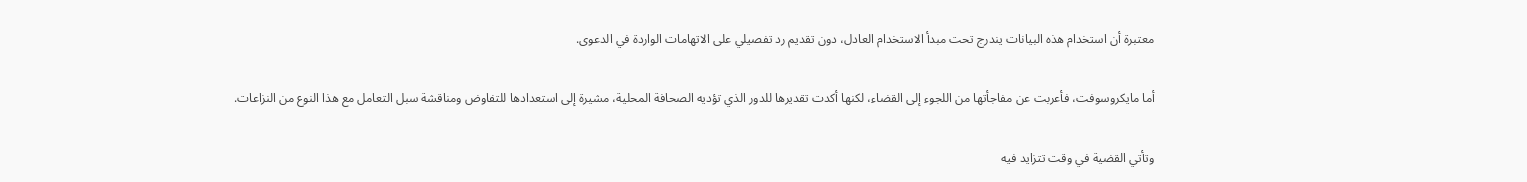معتبرة أن استخدام هذه البيانات يندرج تحت مبدأ الاستخدام العادل، دون تقديم رد تفصيلي على الاتهامات الواردة في الدعوى.

أما مايكروسوفت، فأعربت عن مفاجأتها من اللجوء إلى القضاء، لكنها أكدت تقديرها للدور الذي تؤديه الصحافة المحلية، مشيرة إلى استعدادها للتفاوض ومناقشة سبل التعامل مع هذا النوع من النزاعات.

وتأتي القضية في وقت تتزايد فيه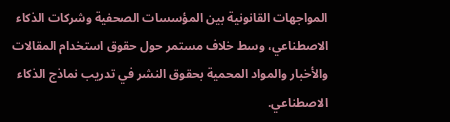المواجهات القانونية بين المؤسسات الصحفية وشركات الذكاء الاصطناعي، وسط خلاف مستمر حول حقوق استخدام المقالات والأخبار والمواد المحمية بحقوق النشر في تدريب نماذج الذكاء الاصطناعي.